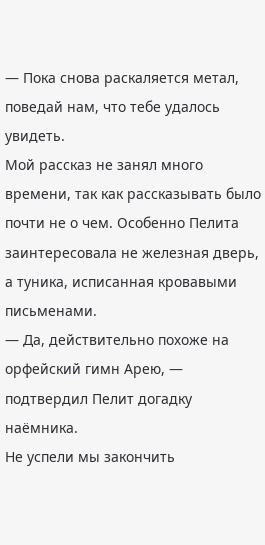— Пока снова раскаляется метал, поведай нам, что тебе удалось увидеть.
Мой рассказ не занял много времени, так как рассказывать было почти не о чем. Особенно Пелита заинтересовала не железная дверь, а туника, исписанная кровавыми письменами.
— Да, действительно похоже на орфейский гимн Арею, — подтвердил Пелит догадку наёмника.
Не успели мы закончить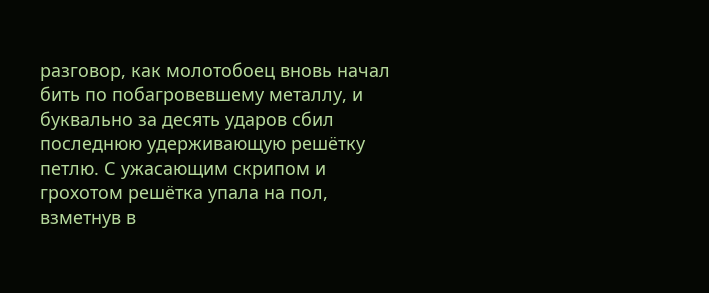разговор, как молотобоец вновь начал бить по побагровевшему металлу, и буквально за десять ударов сбил последнюю удерживающую решётку петлю. С ужасающим скрипом и грохотом решётка упала на пол, взметнув в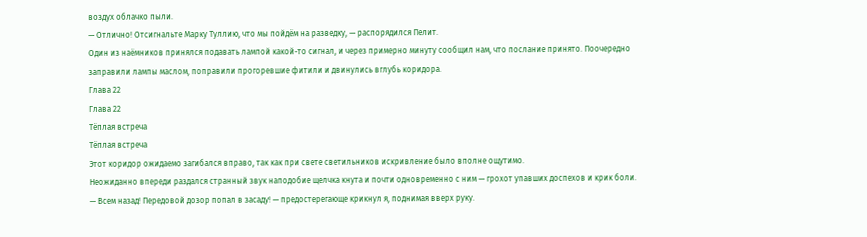воздух облачко пыли.
— Отлично! Отсигнальте Марку Туллию, что мы пойдём на разведку, — распорядился Пелит.
Один из наёмников принялся подавать лампой какой-то сигнал, и через примерно минуту сообщил нам, что послание принято. Поочередно заправили лампы маслом, поправили прогоревшие фитили и двинулись вглубь коридора.
Глава 22
Глава 22
Тёплая встреча
Тёплая встреча
Этот коридор ожидаемо загибался вправо, так как при свете светильников искривление было вполне ощутимо.
Неожиданно впереди раздался странный звук наподобие щелчка кнута и почти одновременно с ним — грохот упавших доспехов и крик боли.
— Всем назад! Передовой дозор попал в засаду! — предостерегающе крикнул я, поднимая вверх руку.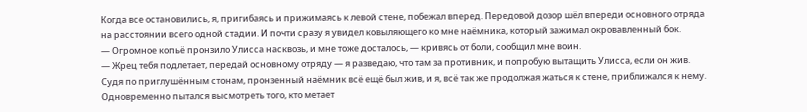Когда все остановились, я, пригибаясь и прижимаясь к левой стене, побежал вперед. Передовой дозор шёл впереди основного отряда на расстоянии всего одной стадии. И почти сразу я увидел ковыляющего ко мне наёмника, который зажимал окровавленный бок.
— Огромное копьё пронзило Улисса насквозь, и мне тоже досталось, — кривясь от боли, сообщил мне воин.
— Жрец тебя подлетает, передай основному отряду — я разведаю, что там за противник, и попробую вытащить Улисса, если он жив.
Судя по приглушённым стонам, пронзенный наёмник всё ещё был жив, и я, всё так же продолжая жаться к стене, приближался к нему. Одновременно пытался высмотреть того, кто метает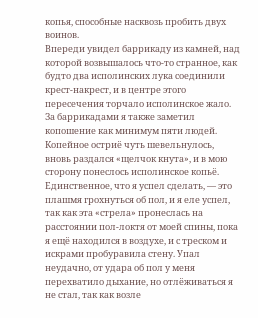копья, способные насквозь пробить двух воинов.
Впереди увидел баррикаду из камней, над которой возвышалось что-то странное, как будто два исполинских лука соединили крест-накрест, и в центре этого пересечения торчало исполинское жало. За баррикадами я также заметил копошение как минимум пяти людей. Копейное остриё чуть шевельнулось, вновь раздался «щелчок кнута», и в мою сторону понеслось исполинское копьё.
Единственное, что я успел сделать, — это плашмя грохнуться об пол, и я еле успел, так как эта «стрела» пронеслась на расстоянии пол-локтя от моей спины, пока я ещё находился в воздухе, и с треском и искрами пробуравила стену. Упал неудачно, от удара об пол у меня перехватило дыхание, но отлёживаться я не стал, так как возле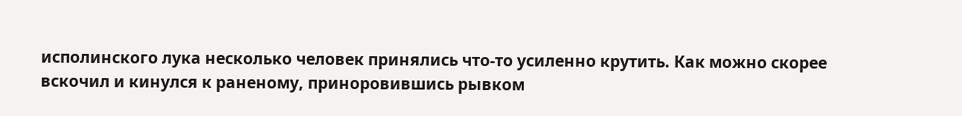исполинского лука несколько человек принялись что-то усиленно крутить. Как можно скорее вскочил и кинулся к раненому, приноровившись рывком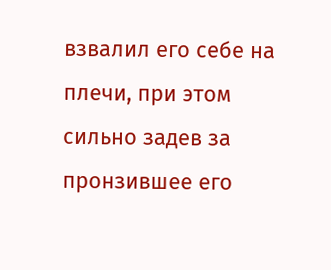взвалил его себе на плечи, при этом сильно задев за пронзившее его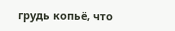грудь копьё, что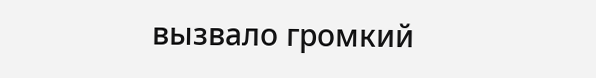вызвало громкий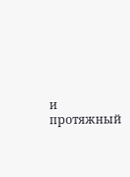и протяжный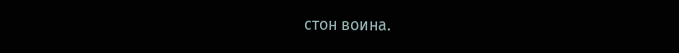стон воина.